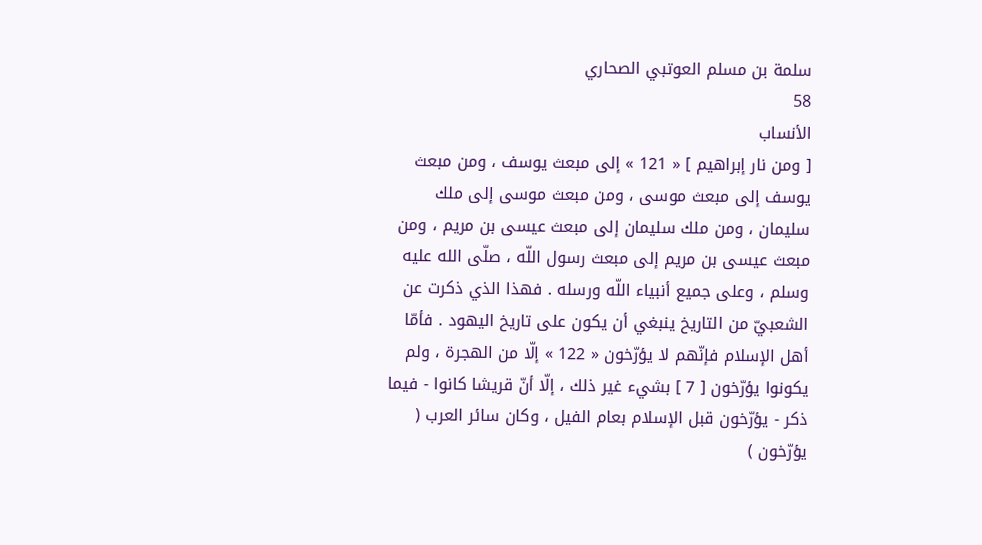سلمة بن مسلم العوتبي الصحاري
58
الأنساب
[ ومن نار إبراهيم ] « 121 » إلى مبعث يوسف ، ومن مبعث يوسف إلى مبعث موسى ، ومن مبعث موسى إلى ملك سليمان ، ومن ملك سليمان إلى مبعث عيسى بن مريم ، ومن مبعث عيسى بن مريم إلى مبعث رسول اللّه ، صلّى الله عليه وسلم ، وعلى جميع أنبياء اللّه ورسله . فهذا الذي ذكرت عن الشعبيّ من التاريخ ينبغي أن يكون على تاريخ اليهود . فأمّا أهل الإسلام فإنّهم لا يؤرّخون « 122 » إلّا من الهجرة ، ولم يكونوا يؤرّخون [ 7 ] بشيء غير ذلك ، إلّا أنّ قريشا كانوا - فيما ذكر - يؤرّخون قبل الإسلام بعام الفيل ، وكان سائر العرب ( يؤرّخون )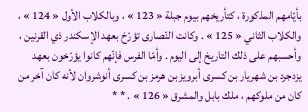بأيّامهم المذكورة ، كتأريخهم بيوم جبلة « 123 » ، وبالكلاب الأول « 124 » ، والكلاب الثاني « 125 » . وكانت النّصارى تؤرّخ بعهد الإسكندر ذي القرنين ، وأحسبهم على ذلك التاريخ إلى اليوم . وأمّا الفرس فإنّهم كانوا يؤرّخون بعهد يزدجرد بن شهريار بن كسرى أبرويز بن هرمز بن كسرى أنوشروان لأنه كان آخر من كان من ملوكهم ، ملك بابل والمشرق « 126 » . * *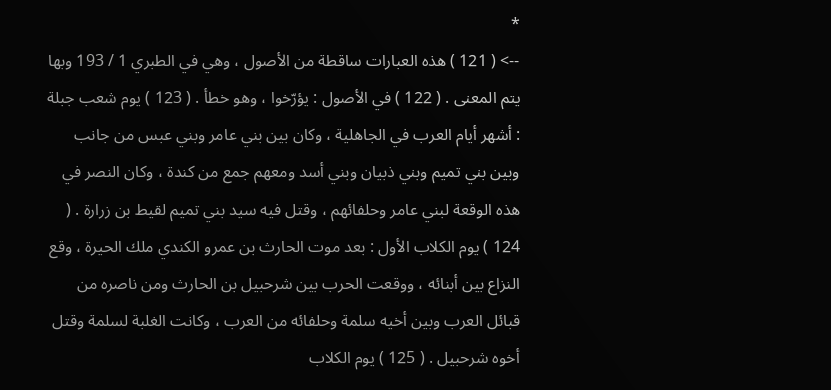*
--> ( 121 ) هذه العبارات ساقطة من الأصول ، وهي في الطبري 1 / 193 وبها يتم المعنى . ( 122 ) في الأصول : يؤرّخوا ، وهو خطأ . ( 123 ) يوم شعب جبلة : أشهر أيام العرب في الجاهلية ، وكان بين بني عامر وبني عبس من جانب وبين بني تميم وبني ذبيان وبني أسد ومعهم جمع من كندة ، وكان النصر في هذه الوقعة لبني عامر وحلفائهم ، وقتل فيه سيد بني تميم لقيط بن زرارة . ( 124 ) يوم الكلاب الأول : بعد موت الحارث بن عمرو الكندي ملك الحيرة ، وقع النزاع بين أبنائه ، ووقعت الحرب بين شرحبيل بن الحارث ومن ناصره من قبائل العرب وبين أخيه سلمة وحلفائه من العرب ، وكانت الغلبة لسلمة وقتل أخوه شرحبيل . ( 125 ) يوم الكلاب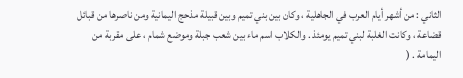الثاني : من أشهر أيام العرب في الجاهلية ، وكان بين بني تميم وبين قبيلة مذحج اليمانية ومن ناصرها من قبائل قضاعة ، وكانت الغلبة لبني تميم يومئذ . والكلاب اسم ماء بين شعب جبلة وموضع شمام ، على مقربة من اليمامة . (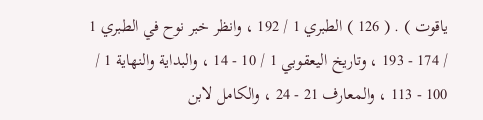ياقوت ) . ( 126 ) الطبري 1 / 192 ، وانظر خبر نوح في الطبري 1 / 174 - 193 ، وتاريخ اليعقوبي 1 / 10 - 14 ، والبداية والنهاية 1 / 100 - 113 ، والمعارف 21 - 24 ، والكامل لابن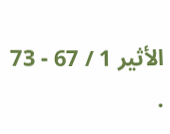الأثير 1 / 67 - 73 .